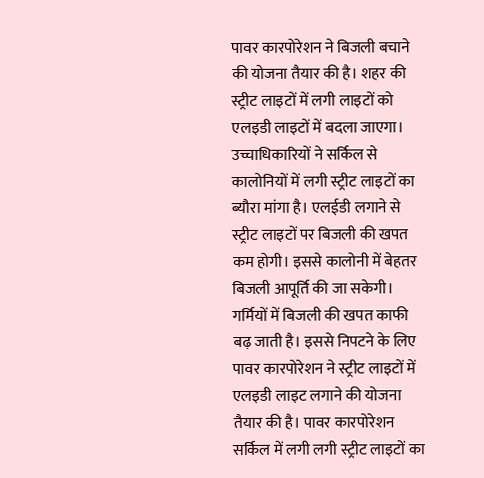पावर कारपोरेशन ने बिजली बचाने की योजना तैयार की है। शहर की स्ट्रीट लाइटों में लगी लाइटों को एलइडी लाइटों में बदला जाएगा। उच्चाधिकारियों ने सर्किल से कालोनियों में लगी स्ट्रीट लाइटों का ब्यौरा मांगा है। एलईडी लगाने से स्ट्रीट लाइटों पर बिजली की खपत कम होगी। इससे कालोनी में बेहतर बिजली आपूर्ति की जा सकेगी।
गर्मियों में बिजली की खपत काफी बढ़ जाती है। इससे निपटने के लिए पावर कारपोरेशन ने स्ट्रीट लाइटों में एलइडी लाइट लगाने की योजना तैयार की है। पावर कारपोरेशन सर्किल में लगी लगी स्ट्रीट लाइटों का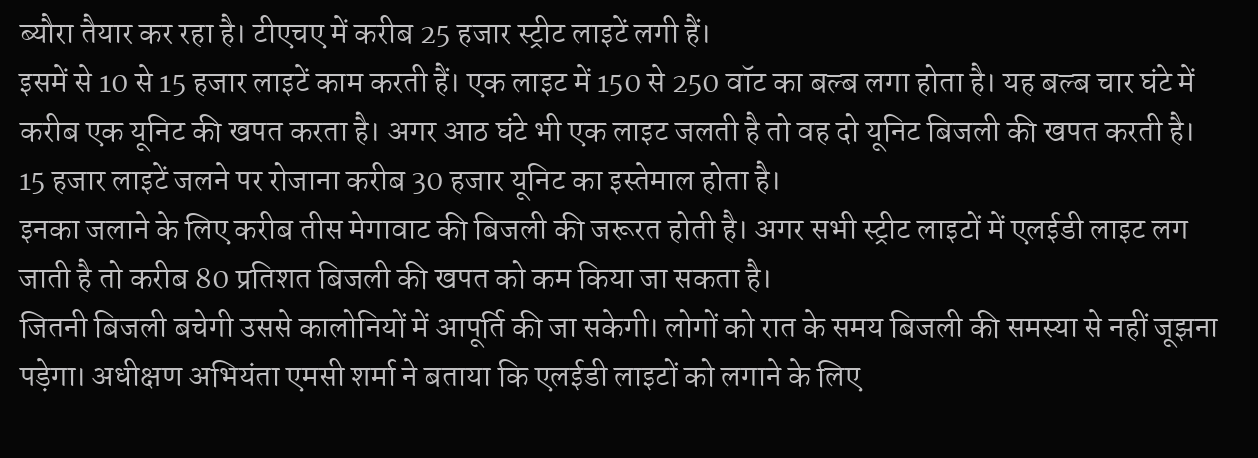ब्यौरा तैयार कर रहा है। टीएचए में करीब 25 हजार स्ट्रीट लाइटें लगी हैं।
इसमें से 10 से 15 हजार लाइटें काम करती हैं। एक लाइट में 150 से 250 वॉट का बल्ब लगा होता है। यह बल्ब चार घंटे में करीब एक यूनिट की खपत करता है। अगर आठ घंटे भी एक लाइट जलती है तो वह दो यूनिट बिजली की खपत करती है। 15 हजार लाइटें जलने पर रोजाना करीब 30 हजार यूनिट का इस्तेमाल होता है।
इनका जलाने के लिए करीब तीस मेगावाट की बिजली की जरूरत होती है। अगर सभी स्ट्रीट लाइटों में एलईडी लाइट लग जाती है तो करीब 80 प्रतिशत बिजली की खपत को कम किया जा सकता है।
जितनी बिजली बचेगी उससे कालोनियों में आपूर्ति की जा सकेगी। लोगों को रात के समय बिजली की समस्या से नहीं जूझना पड़ेगा। अधीक्षण अभियंता एमसी शर्मा ने बताया कि एलईडी लाइटों को लगाने के लिए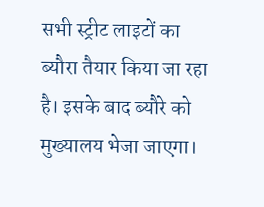सभी स्ट्रीट लाइटों का ब्यौरा तैयार किया जा रहा है। इसके बाद ब्यौरे को मुख्यालय भेजा जाएगा।